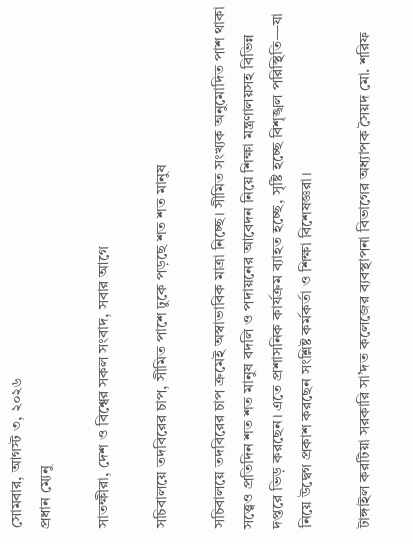সোমবার, আগস্ট ৩, ২০২৬
প্রধান ম্যেনু

সাতক্ষীরা, দেশ ও বিশ্বের সকল সংবাদ, সবার আগে

সচিবালয়ে তদবিরের চাপ, সীমিত পাশে ঢুকে পড়ছে শত শত মানুষ

সচিবালয়ে তদবিরের চাপ ক্রমেই অস্বাভাবিক মাত্রা নিচ্ছে। সীমিত সংখ্যক অনুমোদিত পাশ থাকা সত্ত্বেও প্রতিদিন শত শত মানুষ বদলি ও পদায়নের আবেদন নিয়ে শিক্ষা মন্ত্রণালয়সহ বিভিন্ন দপ্তরে ভিড় করছেন। এতে প্রশাসনিক কার্যক্রম ব্যাহত হচ্ছে, সৃষ্টি হচ্ছে বিশৃঙ্খল পরিস্থিতি—যা নিয়ে উদ্বেগ প্রকাশ করছেন সংশ্লিষ্ট কর্মকর্তা ও শিক্ষা বিশেষজ্ঞরা।

টাঙ্গাইল করটিয়া সরকারি সা’দত কলেজের ব্যবস্থাপনা বিভাগের অধ্যাপক সৈয়দ মো. শরিফ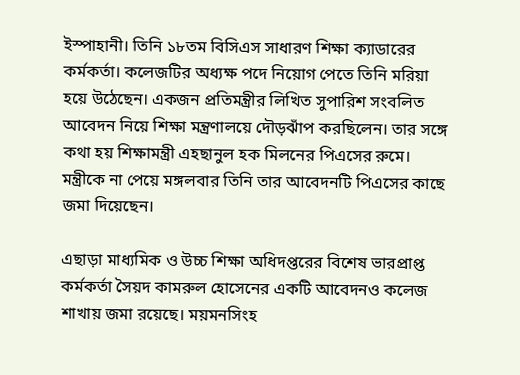ইস্পাহানী। তিনি ১৮তম বিসিএস সাধারণ শিক্ষা ক্যাডারের কর্মকর্তা। কলেজটির অধ্যক্ষ পদে নিয়োগ পেতে তিনি মরিয়া হয়ে উঠেছেন। একজন প্রতিমন্ত্রীর লিখিত সুপারিশ সংবলিত আবেদন নিয়ে শিক্ষা মন্ত্রণালয়ে দৌড়ঝাঁপ করছিলেন। তার সঙ্গে কথা হয় শিক্ষামন্ত্রী এহছানুল হক মিলনের পিএসের রুমে। মন্ত্রীকে না পেয়ে মঙ্গলবার তিনি তার আবেদনটি পিএসের কাছে জমা দিয়েছেন।

এছাড়া মাধ্যমিক ও উচ্চ শিক্ষা অধিদপ্তরের বিশেষ ভারপ্রাপ্ত কর্মকর্তা সৈয়দ কামরুল হোসেনের একটি আবেদনও কলেজ শাখায় জমা রয়েছে। ময়মনসিংহ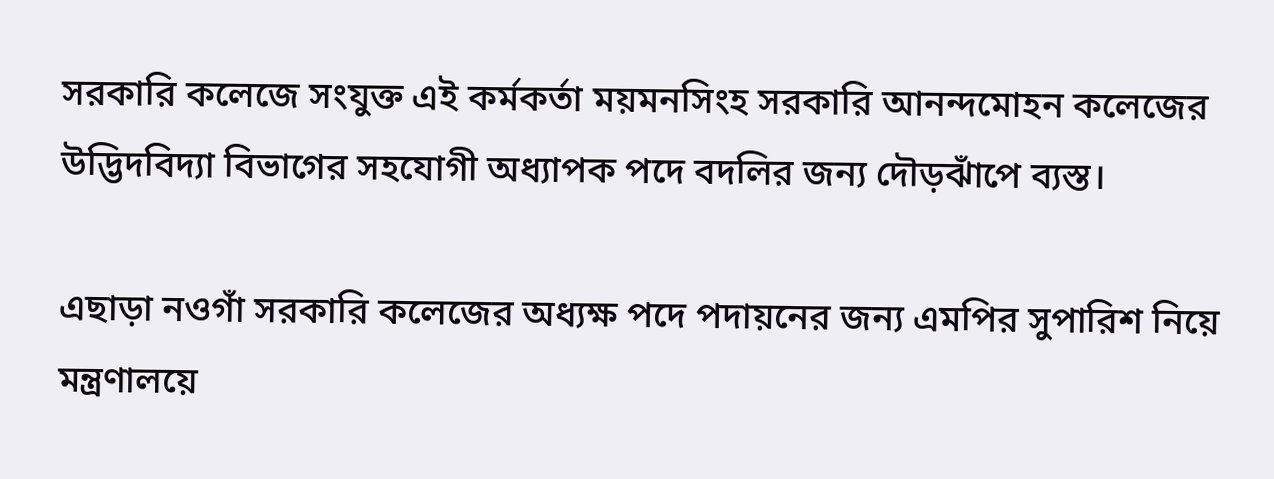সরকারি কলেজে সংযুক্ত এই কর্মকর্তা ময়মনসিংহ সরকারি আনন্দমোহন কলেজের উদ্ভিদবিদ্যা বিভাগের সহযোগী অধ্যাপক পদে বদলির জন্য দৌড়ঝাঁপে ব্যস্ত।

এছাড়া নওগাঁ সরকারি কলেজের অধ্যক্ষ পদে পদায়নের জন্য এমপির সুপারিশ নিয়ে মন্ত্রণালয়ে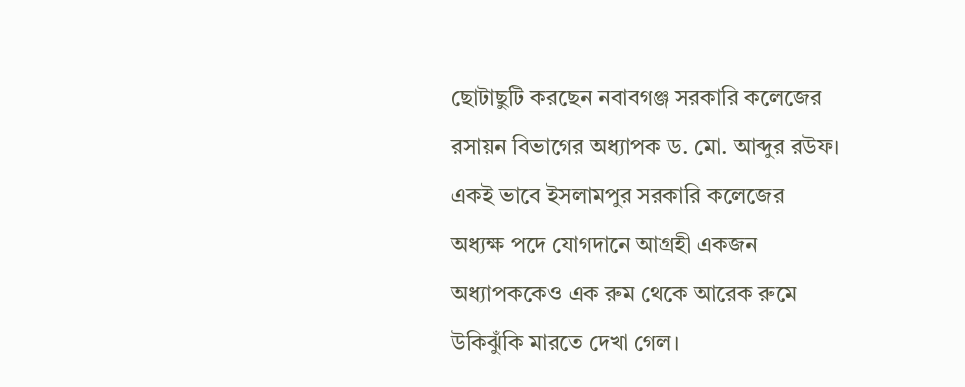ছোটাছুটি করছেন নবাবগঞ্জ সরকারি কলেজের রসায়ন বিভাগের অধ্যাপক ড. মো. আব্দুর রউফ। একই ভাবে ইসলামপুর সরকারি কলেজের অধ্যক্ষ পদে যোগদানে আগ্রহী একজন অধ্যাপককেও এক রুম থেকে আরেক রুমে উকিঝুঁকি মারতে দেখা গেল।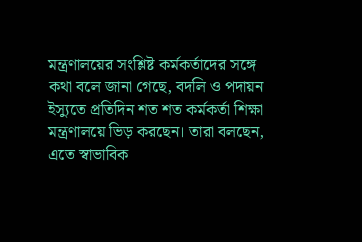মন্ত্রণালয়ের সংশ্লিষ্ট কর্মকর্তাদের সঙ্গে কথা বলে জানা গেছে, বদলি ও পদায়ন ইস্যুতে প্রতিদিন শত শত কর্মকর্তা শিক্ষা মন্ত্রণালয়ে ভিড় করছেন। তারা বলছেন, এতে স্বাভাবিক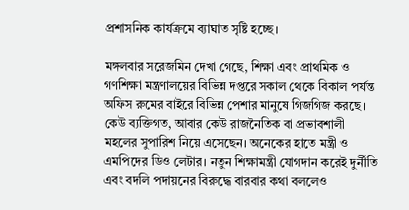প্রশাসনিক কার্যক্রমে ব্যাঘাত সৃষ্টি হচ্ছে।

মঙ্গলবার সরেজমিন দেখা গেছে, শিক্ষা এবং প্রাথমিক ও গণশিক্ষা মন্ত্রণালয়ের বিভিন্ন দপ্তরে সকাল থেকে বিকাল পর্যন্ত অফিস রুমের বাইরে বিভিন্ন পেশার মানুষে গিজগিজ করছে। কেউ ব্যক্তিগত, আবার কেউ রাজনৈতিক বা প্রভাবশালী মহলের সুপারিশ নিয়ে এসেছেন। অনেকের হাতে মন্ত্রী ও এমপিদের ডিও লেটার। নতুন শিক্ষামন্ত্রী যোগদান করেই দুর্নীতি এবং বদলি পদায়নের বিরুদ্ধে বারবার কথা বললেও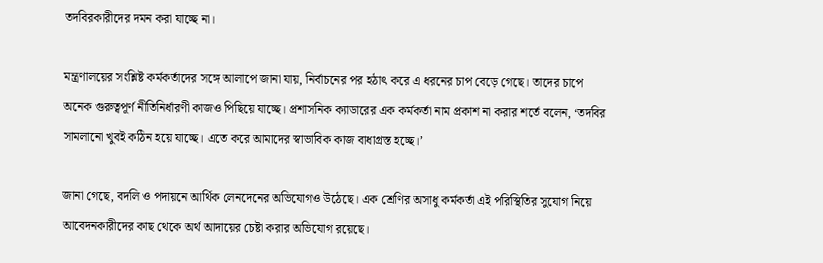তদবিরকারীদের দমন করা যাচ্ছে না।

মন্ত্রণালয়ের সংশ্লিষ্ট কর্মকর্তাদের সঙ্গে আলাপে জানা যায়, নির্বাচনের পর হঠাৎ করে এ ধরনের চাপ বেড়ে গেছে। তাদের চাপে অনেক গুরুত্বপূর্ণ নীতিনির্ধারণী কাজও পিছিয়ে যাচ্ছে। প্রশাসনিক ক্যাডারের এক কর্মকর্তা নাম প্রকাশ না করার শর্তে বলেন, ‘তদবির সামলানো খুবই কঠিন হয়ে যাচ্ছে। এতে করে আমাদের স্বাভাবিক কাজ বাধাগ্রস্ত হচ্ছে।’

জানা গেছে, বদলি ও পদায়নে আর্থিক লেনদেনের অভিযোগও উঠেছে। এক শ্রেণির অসাধু কর্মকর্তা এই পরিস্থিতির সুযোগ নিয়ে আবেদনকারীদের কাছ থেকে অর্থ আদায়ের চেষ্টা করার অভিযোগ রয়েছে।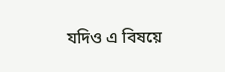যদিও এ বিষয়ে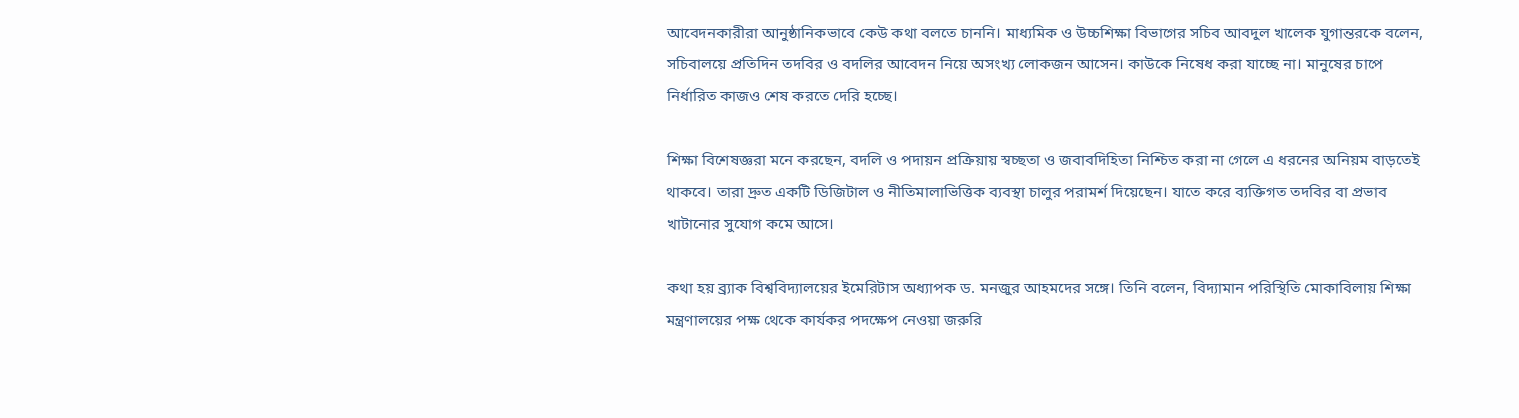আবেদনকারীরা আনুষ্ঠানিকভাবে কেউ কথা বলতে চাননি। মাধ্যমিক ও উচ্চশিক্ষা বিভাগের সচিব আবদুল খালেক যুগান্তরকে বলেন, সচিবালয়ে প্রতিদিন তদবির ও বদলির আবেদন নিয়ে অসংখ্য লোকজন আসেন। কাউকে নিষেধ করা যাচ্ছে না। মানুষের চাপে নির্ধারিত কাজও শেষ করতে দেরি হচ্ছে।

শিক্ষা বিশেষজ্ঞরা মনে করছেন, বদলি ও পদায়ন প্রক্রিয়ায় স্বচ্ছতা ও জবাবদিহিতা নিশ্চিত করা না গেলে এ ধরনের অনিয়ম বাড়তেই থাকবে। তারা দ্রুত একটি ডিজিটাল ও নীতিমালাভিত্তিক ব্যবস্থা চালুর পরামর্শ দিয়েছেন। যাতে করে ব্যক্তিগত তদবির বা প্রভাব খাটানোর সুযোগ কমে আসে।

কথা হয় ব্র্যাক বিশ্ববিদ্যালয়ের ইমেরিটাস অধ্যাপক ড. মনজুর আহমদের সঙ্গে। তিনি বলেন, বিদ্যামান পরিস্থিতি মোকাবিলায় শিক্ষা মন্ত্রণালয়ের পক্ষ থেকে কার্যকর পদক্ষেপ নেওয়া জরুরি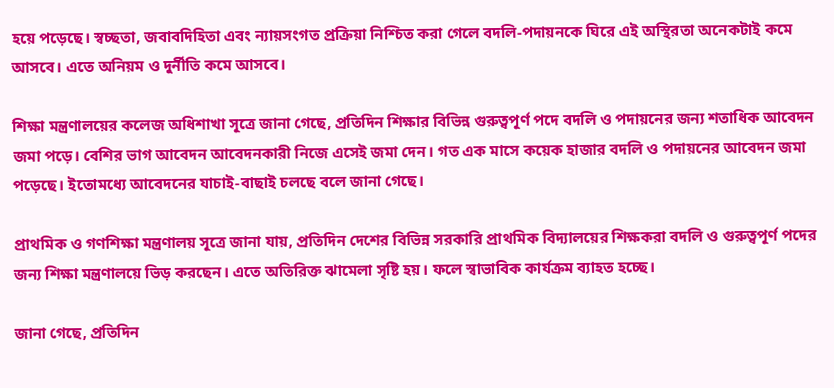হয়ে পড়েছে। স্বচ্ছতা, জবাবদিহিতা এবং ন্যায়সংগত প্রক্রিয়া নিশ্চিত করা গেলে বদলি-পদায়নকে ঘিরে এই অস্থিরতা অনেকটাই কমে আসবে। এতে অনিয়ম ও দুর্নীতি কমে আসবে।

শিক্ষা মন্ত্রণালয়ের কলেজ অধিশাখা সূত্রে জানা গেছে, প্রতিদিন শিক্ষার বিভিন্ন গুরুত্বপূর্ণ পদে বদলি ও পদায়নের জন্য শতাধিক আবেদন জমা পড়ে। বেশির ভাগ আবেদন আবেদনকারী নিজে এসেই জমা দেন। গত এক মাসে কয়েক হাজার বদলি ও পদায়নের আবেদন জমা পড়েছে। ইতোমধ্যে আবেদনের যাচাই-বাছাই চলছে বলে জানা গেছে।

প্রাথমিক ও গণশিক্ষা মন্ত্রণালয় সূত্রে জানা যায়, প্রতিদিন দেশের বিভিন্ন সরকারি প্রাথমিক বিদ্যালয়ের শিক্ষকরা বদলি ও গুরুত্বপূর্ণ পদের জন্য শিক্ষা মন্ত্রণালয়ে ভিড় করছেন। এতে অতিরিক্ত ঝামেলা সৃষ্টি হয়। ফলে স্বাভাবিক কার্যক্রম ব্যাহত হচ্ছে।

জানা গেছে, প্রতিদিন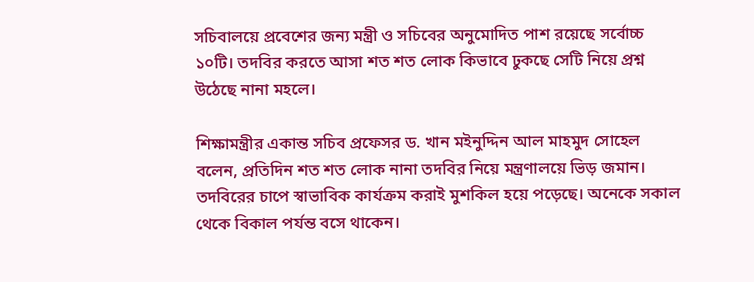সচিবালয়ে প্রবেশের জন্য মন্ত্রী ও সচিবের অনুমোদিত পাশ রয়েছে সর্বোচ্চ ১০টি। তদবির করতে আসা শত শত লোক কিভাবে ঢুকছে সেটি নিয়ে প্রশ্ন উঠেছে নানা মহলে।

শিক্ষামন্ত্রীর একান্ত সচিব প্রফেসর ড. খান মইনুদ্দিন আল মাহমুদ সোহেল বলেন, প্রতিদিন শত শত লোক নানা তদবির নিয়ে মন্ত্রণালয়ে ভিড় জমান। তদবিরের চাপে স্বাভাবিক কার্যক্রম করাই মুশকিল হয়ে পড়েছে। অনেকে সকাল থেকে বিকাল পর্যন্ত বসে থাকেন।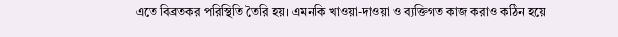এতে বিব্রতকর পরিস্থিতি তৈরি হয়। এমনকি খাওয়া-দাওয়া ও ব্যক্তিগত কাজ করাও কঠিন হয়ে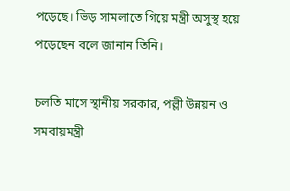পড়েছে। ভিড় সামলাতে গিয়ে মন্ত্রী অসুস্থ হয়ে পড়েছেন বলে জানান তিনি।

চলতি মাসে স্থানীয় সরকার, পল্লী উন্নয়ন ও সমবায়মন্ত্রী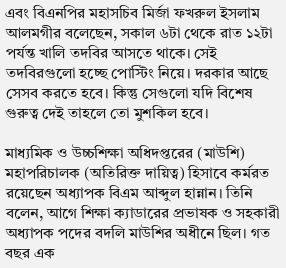এবং বিএনপির মহাসচিব মির্জা ফখরুল ইসলাম আলমগীর বলেছেন, সকাল ৬টা থেকে রাত ১২টা পর্যন্ত খালি তদবির আসতে থাকে। সেই তদবিরগুলো হচ্ছে পোস্টিং নিয়ে। দরকার আছে সেসব করতে হবে। কিন্তু সেগুলো যদি বিশেষ গুরুত্ব দেই তাহলে তো মুশকিল হবে।

মাধ্যমিক ও উচ্চশিক্ষা অধিদপ্তরের (মাউশি) মহাপরিচালক (অতিরিক্ত দায়িত্ব) হিসাবে কর্মরত রয়েছেন অধ্যাপক বিএম আব্দুল হান্নান। তিনি বলেন, আগে শিক্ষা ক্যাডারের প্রভাষক ও সহকারী অধ্যাপক পদের বদলি মাউশির অধীনে ছিল। গত বছর এক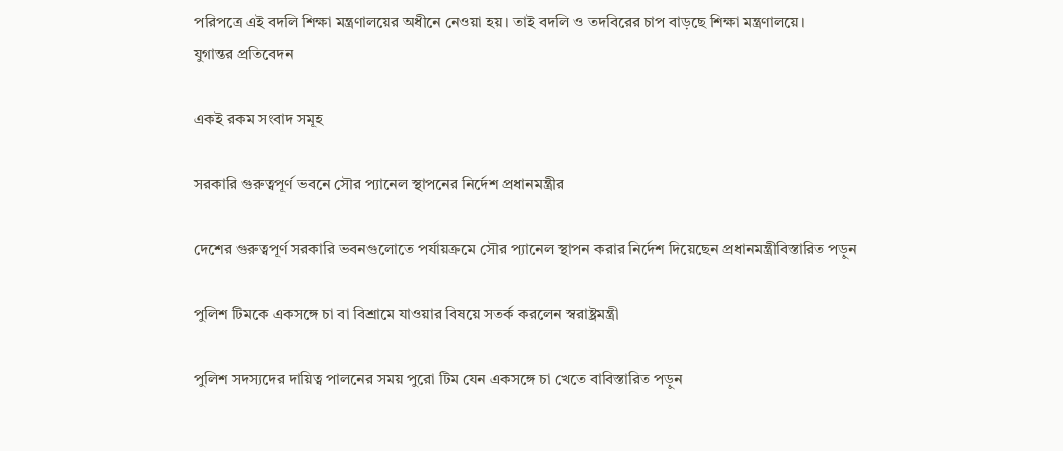পরিপত্রে এই বদলি শিক্ষা মন্ত্রণালয়ের অধীনে নেওয়া হয়। তাই বদলি ও তদবিরের চাপ বাড়ছে শিক্ষা মন্ত্রণালয়ে।
যুগান্তর প্রতিবেদন

একই রকম সংবাদ সমূহ

সরকারি গুরুত্বপূর্ণ ভবনে সৌর প্যানেল স্থাপনের নির্দেশ প্রধানমন্ত্রীর

দেশের গুরুত্বপূর্ণ সরকারি ভবনগুলোতে পর্যায়ক্রমে সৌর প্যানেল স্থাপন করার নির্দেশ দিয়েছেন প্রধানমন্ত্রীবিস্তারিত পড়ুন

পুলিশ টিমকে একসঙ্গে চা বা বিশ্রামে যাওয়ার বিষয়ে সতর্ক করলেন স্বরাষ্ট্রমন্ত্রী

পুলিশ সদস্যদের দায়িত্ব পালনের সময় পুরো টিম যেন একসঙ্গে চা খেতে বাবিস্তারিত পড়ুন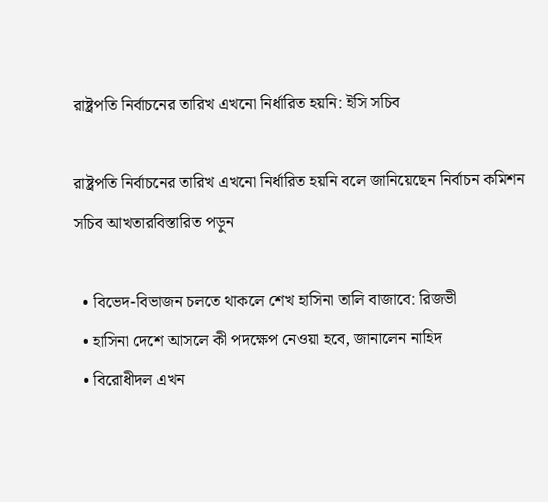রাষ্ট্রপতি নির্বাচনের তারিখ এখনো নির্ধারিত হয়নি: ইসি সচিব

রাষ্ট্রপতি নির্বাচনের তারিখ এখনো নির্ধারিত হয়নি বলে জানিয়েছেন নির্বাচন কমিশন সচিব আখতারবিস্তারিত পড়ুন

  • বিভেদ-বিভাজন চলতে থাকলে শেখ হাসিনা তালি বাজাবে: রিজভী
  • হাসিনা দেশে আসলে কী পদক্ষেপ নেওয়া হবে, জানালেন নাহিদ
  • বিরোধীদল এখন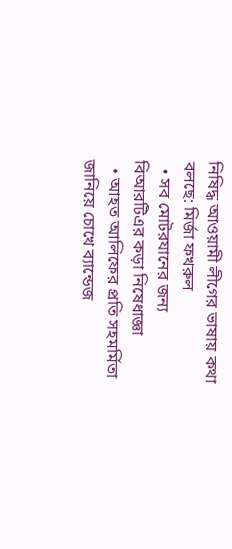নিষিদ্ধ আওয়ামী লীগের ভাষায় কথা বলছে: মির্জা ফখরুল
  • সব মোটরযানের জন্য বিআরটিএর কড়া নিষেধাজ্ঞা
  • আহত আলিফের প্রতি সহমর্মিতা জানিয়ে চোখে ব্যান্ডেজ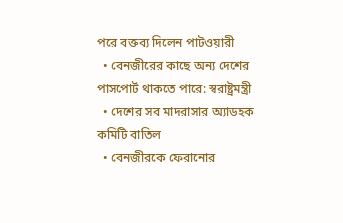পরে বক্তব্য দিলেন পাটওয়ারী
  • বেনজীরের কাছে অন্য দেশের পাসপোর্ট থাকতে পারে: স্বরাষ্ট্রমন্ত্রী
  • দেশের সব মাদরাসার অ্যাডহক কমিটি বাতিল
  • বেনজীরকে ফেরানোর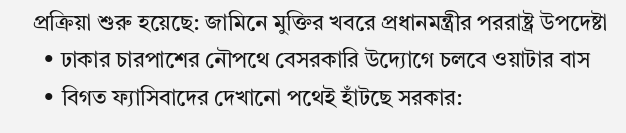প্রক্রিয়া শুরু হয়েছে: জামিনে মুক্তির খবরে প্রধানমন্ত্রীর পররাষ্ট্র উপদেষ্টা
  • ঢাকার চারপাশের নৌপথে বেসরকারি উদ্যোগে চলবে ওয়াটার বাস
  • বিগত ফ্যাসিবাদের দেখানো পথেই হাঁটছে সরকার: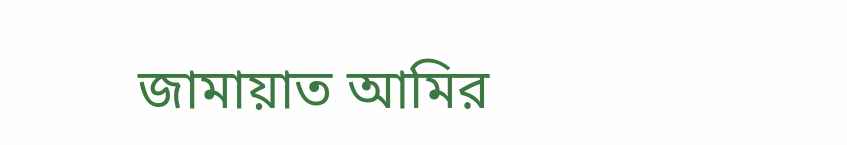জামায়াত আমির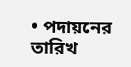• পদায়নের তারিখ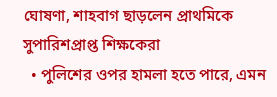ঘোষণা, শাহবাগ ছাড়লেন প্রাথমিকে সুপারিশপ্রাপ্ত শিক্ষকেরা
  • পুলিশের ওপর হামলা হতে পারে, এমন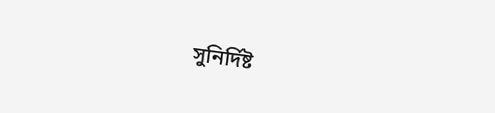সুনির্দিষ্ট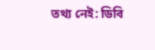তথ্য নেই: ডিবি